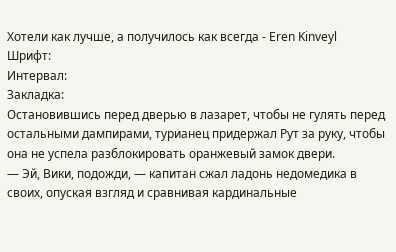Хотели как лучше, а получилось как всегда - Eren Kinveyl
Шрифт:
Интервал:
Закладка:
Остановившись перед дверью в лазарет, чтобы не гулять перед остальными дампирами, турианец придержал Рут за руку, чтобы она не успела разблокировать оранжевый замок двери.
— Эй, Вики, подожди, — капитан сжал ладонь недомедика в своих, опуская взгляд и сравнивая кардинальные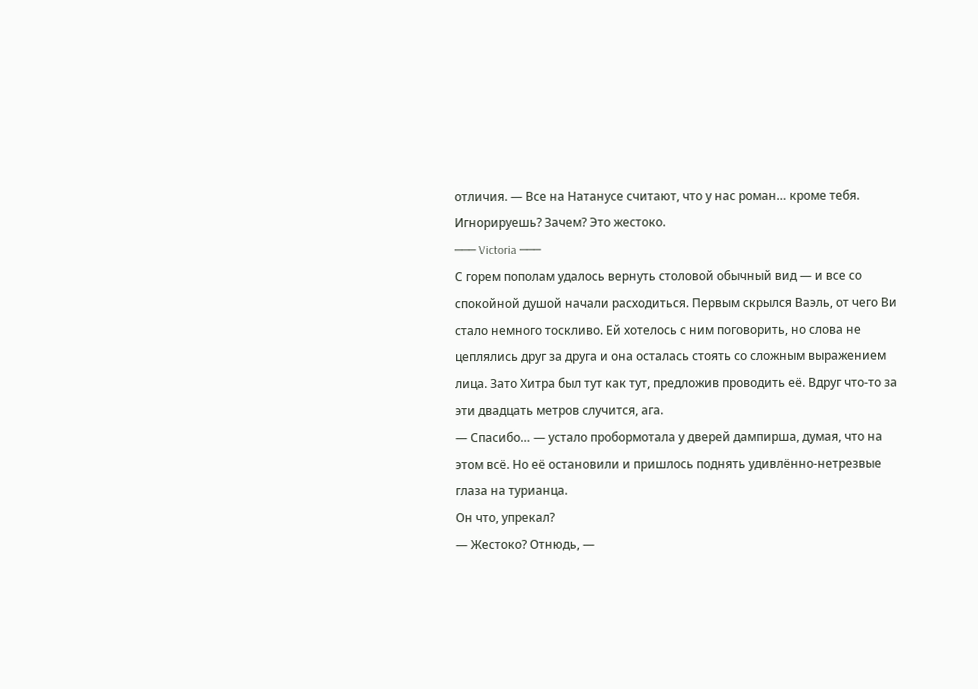отличия. — Все на Натанусе считают, что у нас роман… кроме тебя. Игнорируешь? Зачем? Это жестоко.
─── Victoria ───
С горем пополам удалось вернуть столовой обычный вид — и все со спокойной душой начали расходиться. Первым скрылся Ваэль, от чего Ви стало немного тоскливо. Ей хотелось с ним поговорить, но слова не цеплялись друг за друга и она осталась стоять со сложным выражением лица. Зато Хитра был тут как тут, предложив проводить её. Вдруг что-то за эти двадцать метров случится, ага.
— Спасибо… — устало пробормотала у дверей дампирша, думая, что на этом всё. Но её остановили и пришлось поднять удивлённо-нетрезвые глаза на турианца.
Он что, упрекал?
— Жестоко? Отнюдь, —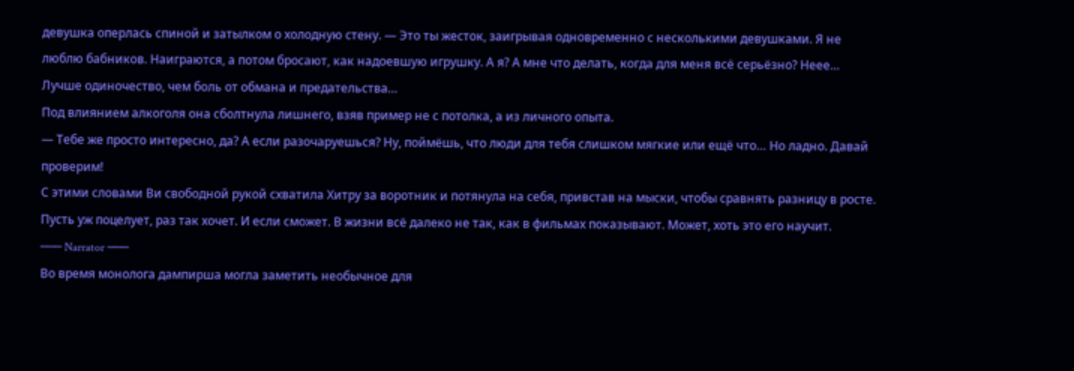девушка оперлась спиной и затылком о холодную стену. — Это ты жесток, заигрывая одновременно с несколькими девушками. Я не люблю бабников. Наиграются, а потом бросают, как надоевшую игрушку. А я? А мне что делать, когда для меня всё серьёзно? Неее… Лучше одиночество, чем боль от обмана и предательства…
Под влиянием алкоголя она сболтнула лишнего, взяв пример не с потолка, а из личного опыта.
— Тебе же просто интересно, да? А если разочаруешься? Ну, поймёшь, что люди для тебя слишком мягкие или ещё что… Но ладно. Давай проверим!
С этими словами Ви свободной рукой схватила Хитру за воротник и потянула на себя, привстав на мыски, чтобы сравнять разницу в росте. Пусть уж поцелует, раз так хочет. И если сможет. В жизни всё далеко не так, как в фильмах показывают. Может, хоть это его научит.
─── Narrator ───
Во время монолога дампирша могла заметить необычное для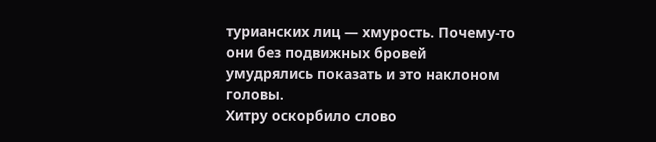турианских лиц — хмурость. Почему-то они без подвижных бровей умудрялись показать и это наклоном головы.
Хитру оскорбило слово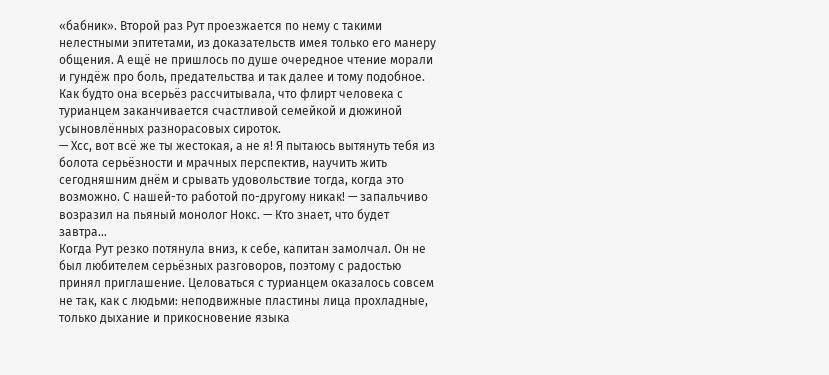«бабник». Второй раз Рут проезжается по нему с такими нелестными эпитетами, из доказательств имея только его манеру общения. А ещё не пришлось по душе очередное чтение морали и гундёж про боль, предательства и так далее и тому подобное. Как будто она всерьёз рассчитывала, что флирт человека с турианцем заканчивается счастливой семейкой и дюжиной усыновлённых разнорасовых сироток.
— Хсс, вот всё же ты жестокая, а не я! Я пытаюсь вытянуть тебя из болота серьёзности и мрачных перспектив, научить жить сегодняшним днём и срывать удовольствие тогда, когда это возможно. С нашей-то работой по-другому никак! — запальчиво возразил на пьяный монолог Нокс. — Кто знает, что будет завтра…
Когда Рут резко потянула вниз, к себе, капитан замолчал. Он не был любителем серьёзных разговоров, поэтому с радостью принял приглашение. Целоваться с турианцем оказалось совсем не так, как с людьми: неподвижные пластины лица прохладные, только дыхание и прикосновение языка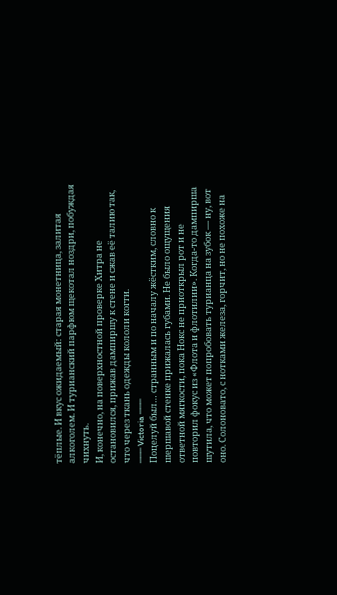тёплые. И вкус ожидаемый: старая монетница, залитая алкоголем. И турианский парфюм щекотал ноздри, побуждая чихнуть.
И, конечно, на поверхностной проверке Хитра не остановился, прижав дампиршу к стене и сжав её талию так, что через ткань одежды кололи когти.
─── Victoria ───
Поцелуй был… странным и по началу жёстким, словно к шершавой стенке прижалась губами. Не было ощущения ответной мягкости, пока Нокс не приоткрыл рот и не повторил фокус из «Флота и флотилии». Когда-то дампирша шутила, что может попробовать турианца на зубок — ну, вот оно. Солоновато, с нотками железа, горчит, но не похоже на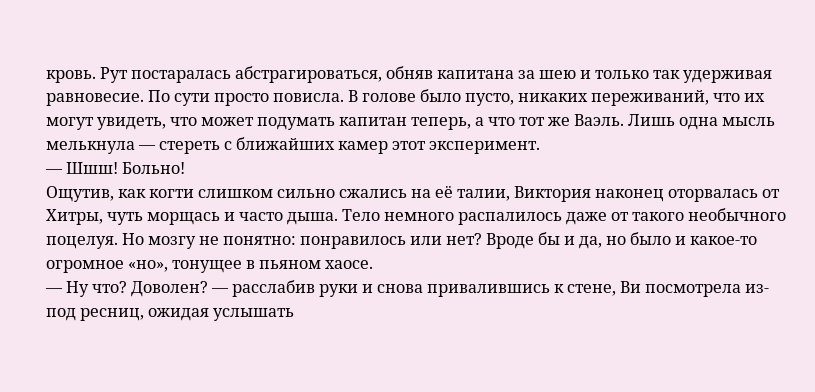кровь. Рут постаралась абстрагироваться, обняв капитана за шею и только так удерживая равновесие. По сути просто повисла. В голове было пусто, никаких переживаний, что их могут увидеть, что может подумать капитан теперь, а что тот же Ваэль. Лишь одна мысль мелькнула — стереть с ближайших камер этот эксперимент.
— Шшш! Больно!
Ощутив, как когти слишком сильно сжались на её талии, Виктория наконец оторвалась от Хитры, чуть морщась и часто дыша. Тело немного распалилось даже от такого необычного поцелуя. Но мозгу не понятно: понравилось или нет? Вроде бы и да, но было и какое-то огромное «но», тонущее в пьяном хаосе.
— Ну что? Доволен? — расслабив руки и снова привалившись к стене, Ви посмотрела из-под ресниц, ожидая услышать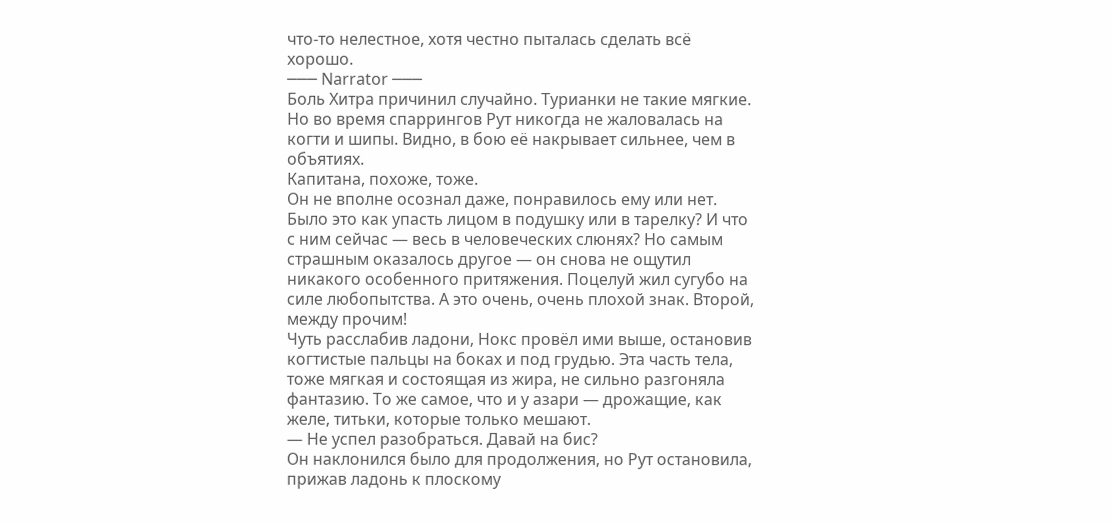что-то нелестное, хотя честно пыталась сделать всё хорошо.
─── Narrator ───
Боль Хитра причинил случайно. Турианки не такие мягкие. Но во время спаррингов Рут никогда не жаловалась на когти и шипы. Видно, в бою её накрывает сильнее, чем в объятиях.
Капитана, похоже, тоже.
Он не вполне осознал даже, понравилось ему или нет. Было это как упасть лицом в подушку или в тарелку? И что с ним сейчас — весь в человеческих слюнях? Но самым страшным оказалось другое — он снова не ощутил никакого особенного притяжения. Поцелуй жил сугубо на силе любопытства. А это очень, очень плохой знак. Второй, между прочим!
Чуть расслабив ладони, Нокс провёл ими выше, остановив когтистые пальцы на боках и под грудью. Эта часть тела, тоже мягкая и состоящая из жира, не сильно разгоняла фантазию. То же самое, что и у азари — дрожащие, как желе, титьки, которые только мешают.
— Не успел разобраться. Давай на бис?
Он наклонился было для продолжения, но Рут остановила, прижав ладонь к плоскому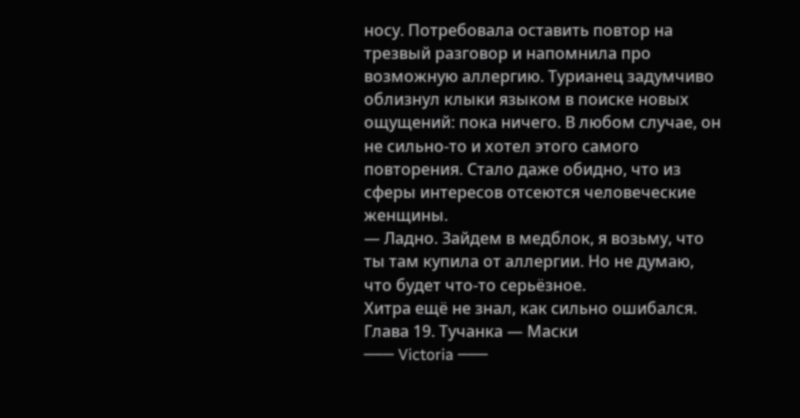носу. Потребовала оставить повтор на трезвый разговор и напомнила про возможную аллергию. Турианец задумчиво облизнул клыки языком в поиске новых ощущений: пока ничего. В любом случае, он не сильно-то и хотел этого самого повторения. Стало даже обидно, что из сферы интересов отсеются человеческие женщины.
— Ладно. Зайдем в медблок, я возьму, что ты там купила от аллергии. Но не думаю, что будет что-то серьёзное.
Хитра ещё не знал, как сильно ошибался.
Глава 19. Тучанка — Маски
─── Victoria ───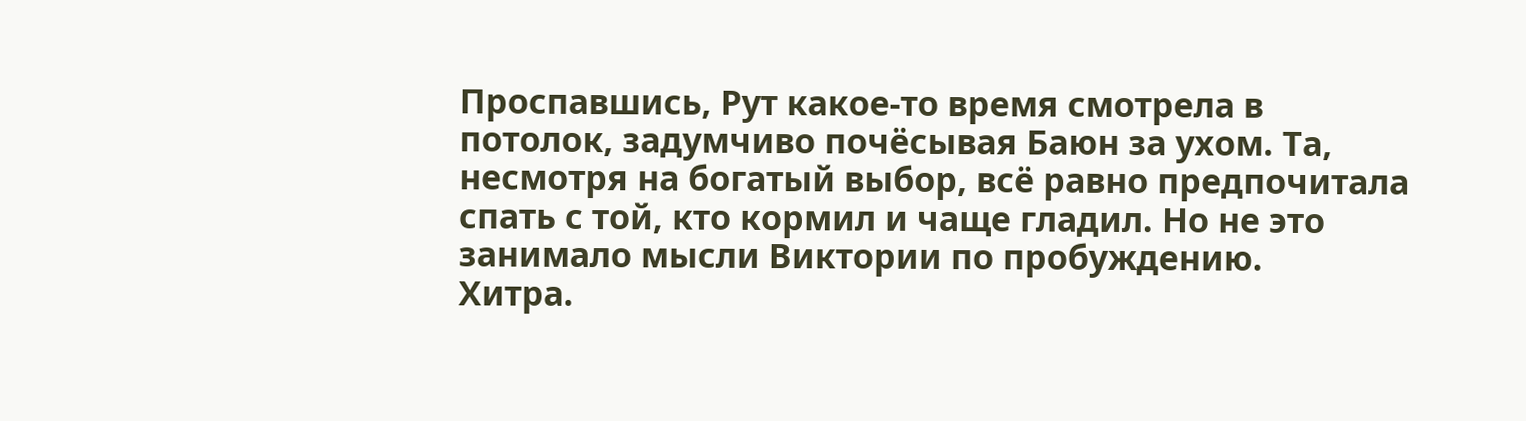Проспавшись, Рут какое-то время смотрела в потолок, задумчиво почёсывая Баюн за ухом. Та, несмотря на богатый выбор, всё равно предпочитала спать с той, кто кормил и чаще гладил. Но не это занимало мысли Виктории по пробуждению.
Хитра.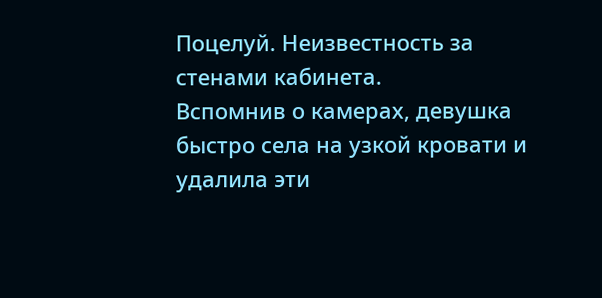Поцелуй. Неизвестность за стенами кабинета.
Вспомнив о камерах, девушка быстро села на узкой кровати и удалила эти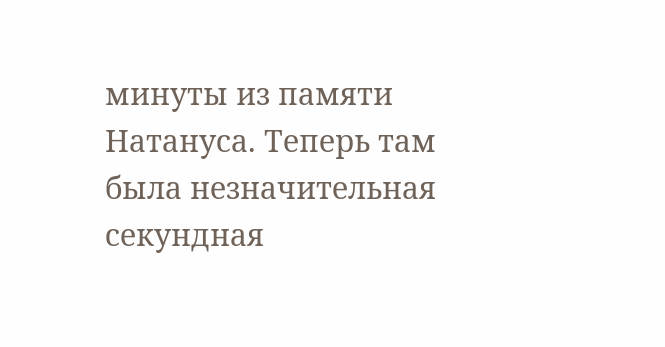минуты из памяти Натануса. Теперь там была незначительная секундная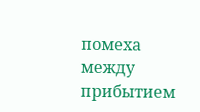помеха между прибытием